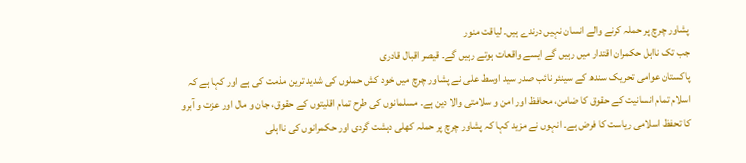پشاور چرچ پر حملہ کرنے والے انسان نہیں درندے ہیں۔ لیاقت منور
جب تک نااہل حکمران اقتدار میں رہیں گے ایسے واقعات ہوتے رہیں گے۔ قیصر اقبال قادری
پاکستان عوامی تحریک سندھ کے سینئر نائب صدر سید اوسط علی نے پشاور چرچ میں خود کش حملوں کی شدید ترین مذمت کی ہے اور کہا ہے کہ اسلام تمام انسانیت کے حقوق کا ضامن، محافظ اور امن و سلامتی والا دین ہے۔ مسلمانوں کی طرح تمام اقلیتوں کے حقوق، جان و مال اور عزت و آبرو کا تحفظ اسلامی ریاست کا فرض ہے۔ انہوں نے مزید کہا کہ پشاور چرچ پر حملہ کھلی دہشت گردی اور حکمرانوں کی نااہلی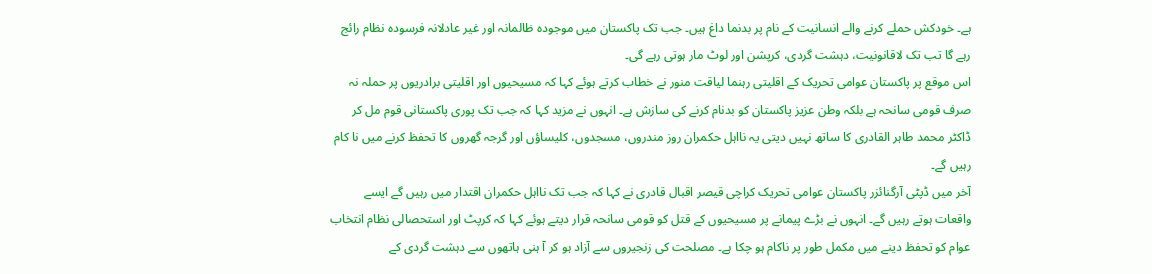ہے۔ خودکش حملے کرنے والے انسانیت کے نام پر بدنما داغ ہیں۔ جب تک پاکستان میں موجودہ ظالمانہ اور غیر عادلانہ فرسودہ نظام رائج رہے گا تب تک لاقانونیت، دہشت گردی، کرپشن اور لوٹ مار ہوتی رہے گی۔
اس موقع پر پاکستان عوامی تحریک کے اقلیتی رہنما لیاقت منور نے خطاب کرتے ہوئے کہا کہ مسیحیوں اور اقلیتی برادریوں پر حملہ نہ صرف قومی سانحہ ہے بلکہ وطن عزیز پاکستان کو بدنام کرنے کی سازش ہے۔ انہوں نے مزید کہا کہ جب تک پوری پاکستانی قوم مل کر ڈاکٹر محمد طاہر القادری کا ساتھ نہیں دیتی یہ نااہل حکمران روز مندروں، مسجدوں، کلیساؤں اور گرجہ گھروں کا تحفظ کرنے میں نا کام رہیں گے۔
آخر میں ڈپٹی آرگنائزر پاکستان عوامی تحریک کراچی قیصر اقبال قادری نے کہا کہ جب تک نااہل حکمران اقتدار میں رہیں گے ایسے واقعات ہوتے رہیں گے۔ انہوں نے بڑے پیمانے پر مسیحیوں کے قتل کو قومی سانحہ قرار دیتے ہوئے کہا کہ کرپٹ اور استحصالی نظام انتخاب عوام کو تحفظ دینے میں مکمل طور پر ناکام ہو چکا ہے۔ مصلحت کی زنجیروں سے آزاد ہو کر آ ہنی ہاتھوں سے دہشت گردی کے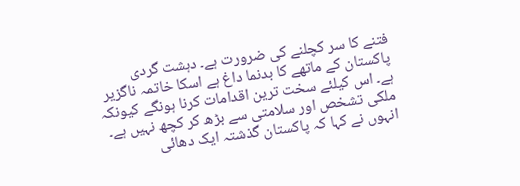فتنے کا سر کچلنے کی ضرورت ہے۔ دہشت گردی پاکستان کے ماتھے کا بدنما داغ ہے اسکا خاتمہ ناگزیر ہے۔ اس کیلئے سخت ترین اقدامات کرنا ہونگے کیونکہ ملکی تشخص اور سلامتی سے بڑھ کر کچھ نہیں ہے۔ انہوں نے کہا کہ پاکستان گذشتہ ایک دھائی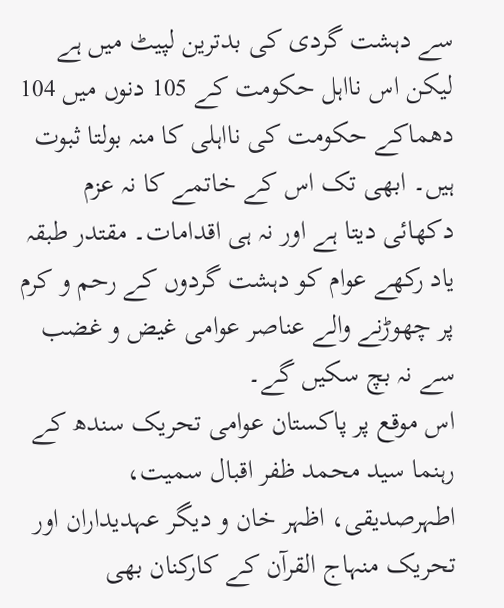سے دہشت گردی کی بدترین لپیٹ میں ہے لیکن اس نااہل حکومت کے 105 دنوں میں 104 دھماکے حکومت کی نااہلی کا منہ بولتا ثبوت ہیں۔ ابھی تک اس کے خاتمے کا نہ عزم دکھائی دیتا ہے اور نہ ہی اقدامات۔ مقتدر طبقہ یاد رکھے عوام کو دہشت گردوں کے رحم و کرم پر چھوڑنے والے عناصر عوامی غیض و غضب سے نہ بچ سکیں گے۔
اس موقع پر پاکستان عوامی تحریک سندھ کے رہنما سید محمد ظفر اقبال سمیت، اطہرصدیقی، اظہر خان و دیگر عہدیداران اور تحریک منہاج القرآن کے کارکنان بھی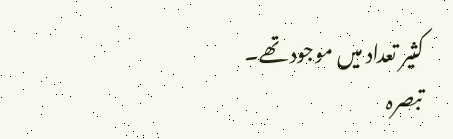کثیر تعداد میں موجود تھے۔
تبصرہ